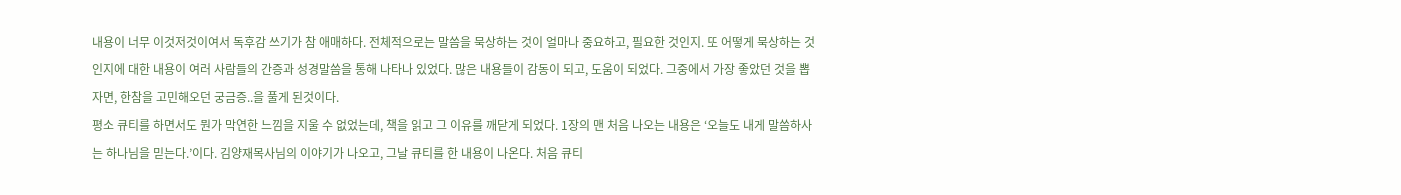내용이 너무 이것저것이여서 독후감 쓰기가 참 애매하다. 전체적으로는 말씀을 묵상하는 것이 얼마나 중요하고, 필요한 것인지. 또 어떻게 묵상하는 것인지에 대한 내용이 여러 사람들의 간증과 성경말씀을 통해 나타나 있었다. 많은 내용들이 감동이 되고, 도움이 되었다. 그중에서 가장 좋았던 것을 뽑자면, 한참을 고민해오던 궁금증..을 풀게 된것이다.
평소 큐티를 하면서도 뭔가 막연한 느낌을 지울 수 없었는데, 책을 읽고 그 이유를 깨닫게 되었다. 1장의 맨 처음 나오는 내용은 ‘오늘도 내게 말씀하사는 하나님을 믿는다.’이다. 김양재목사님의 이야기가 나오고, 그날 큐티를 한 내용이 나온다. 처음 큐티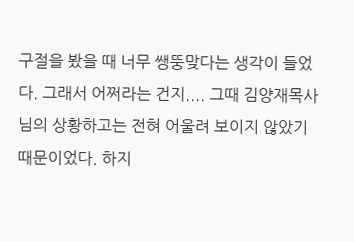구절을 봤을 때 너무 쌩뚱맞다는 생각이 들었다. 그래서 어쩌라는 건지.... 그때 김양재목사님의 상황하고는 전혀 어울려 보이지 않았기 때문이었다. 하지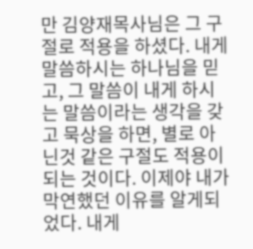만 김양재목사님은 그 구절로 적용을 하셨다. 내게 말씀하시는 하나님을 믿고, 그 말씀이 내게 하시는 말씀이라는 생각을 갖고 묵상을 하면, 별로 아닌것 같은 구절도 적용이 되는 것이다. 이제야 내가 막연했던 이유를 알게되었다. 내게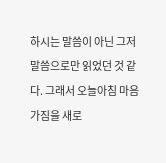하시는 말씀이 아닌 그저 말씀으로만 읽었던 것 같다. 그래서 오늘아침 마음가짐을 새로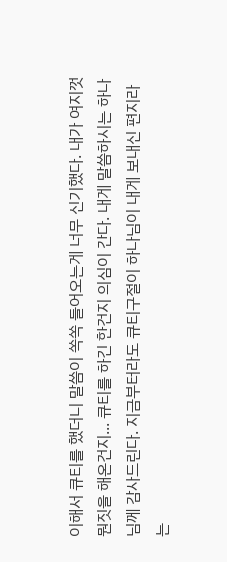이해서 큐티를 했더니 말씀이 쏙쏙 들어오는게 너무 신기했다. 내가 여지껏 뭔짓을 해온건지... 큐티를 하긴 한건지 의심이 간다. 내게 말씀하시는 하나님께 감사드린다. 지금부터라도 큐티구절이 하나님이 내게 보내신 편지라는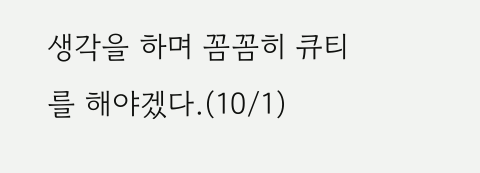생각을 하며 꼼꼼히 큐티를 해야겠다.(10/1)